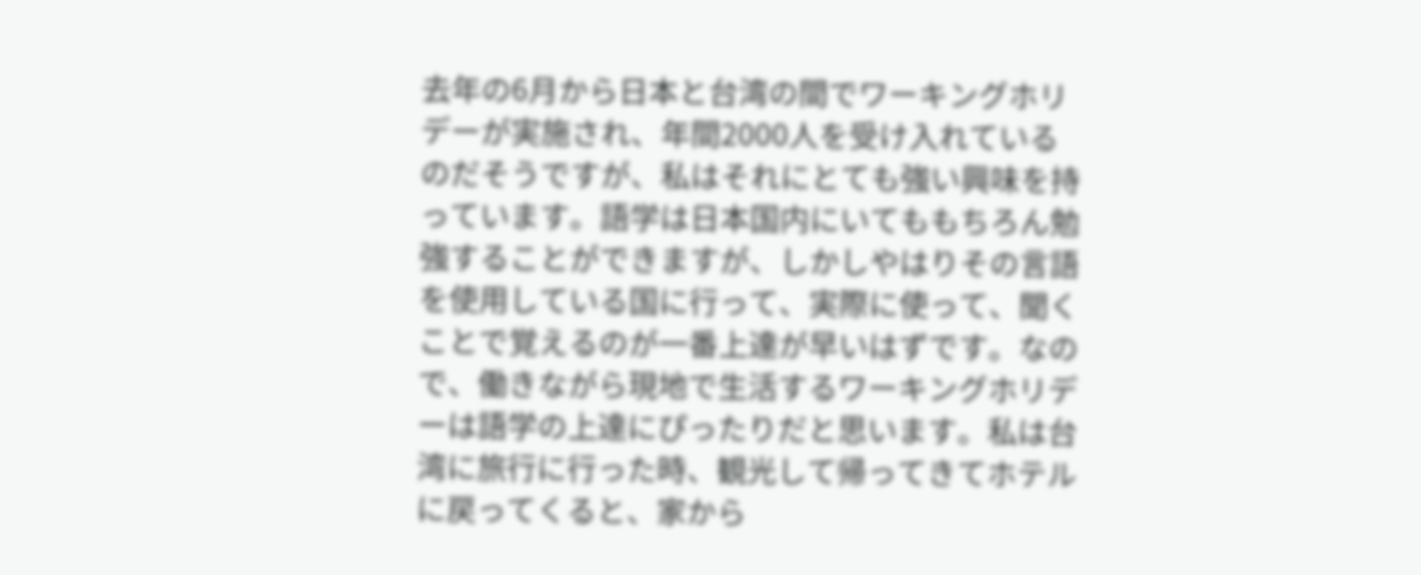去年の6月から日本と台湾の間でワーキングホリデーが実施され、年間2000人を受け入れているのだそうですが、私はそれにとても強い興味を持っています。語学は日本国内にいてももちろん勉強することができますが、しかしやはりその言語を使用している国に行って、実際に使って、聞くことで覚えるのが一番上達が早いはずです。なので、働きながら現地で生活するワーキングホリデーは語学の上達にぴったりだと思います。私は台湾に旅行に行った時、観光して帰ってきてホテルに戻ってくると、家から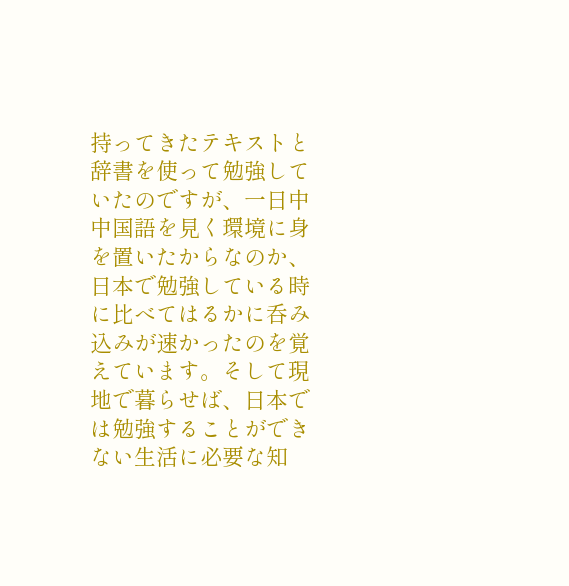持ってきたテキストと辞書を使って勉強していたのですが、一日中中国語を見く環境に身を置いたからなのか、日本で勉強している時に比べてはるかに呑み込みが速かったのを覚えています。そして現地で暮らせば、日本では勉強することができない生活に必要な知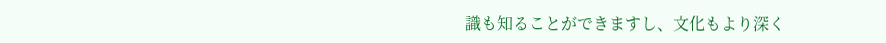識も知ることができますし、文化もより深く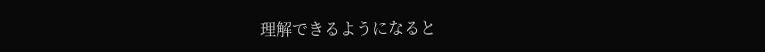理解できるようになると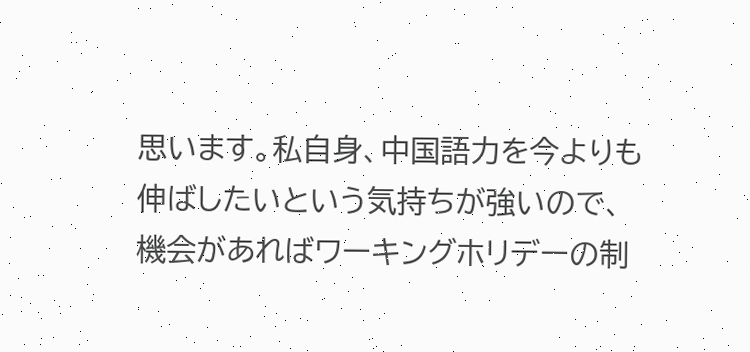思います。私自身、中国語力を今よりも伸ばしたいという気持ちが強いので、機会があればワーキングホリデーの制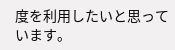度を利用したいと思っています。